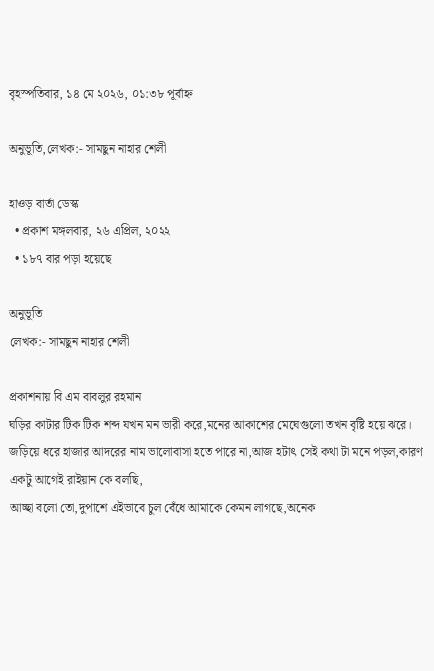বৃহস্পতিবার, ১৪ মে ২০২৬, ০১:৩৮ পূর্বাহ্ন

অনুভূতি,লেখক:- সামছুন নাহার শেলী

হাওড় বার্তা ডেস্ক
  • প্রকাশ মঙ্গলবার, ২৬ এপ্রিল, ২০২২
  • ১৮৭ বার পড়া হয়েছে

অনুভূতি
লেখক:- সামছুন নাহার শেলী

প্রকাশনায় বি এম বাবলুর রহমান
ঘড়ির কাটার টিক টিক শব্দ যখন মন ভারী করে,মনের আকাশের মেঘেগুলো তখন বৃষ্টি হয়ে ঝরে।
জড়িয়ে ধরে হাজার আদরের নাম ভালোবাসা হতে পারে না,আজ হটাৎ সেই কথা টা মনে পড়ল,কারণ একটু আগেই রাইয়ান কে বলছি,
আচ্ছা বলো তো,দুপাশে এইভাবে চুল বেঁধে আমাকে কেমন লাগছে,অনেক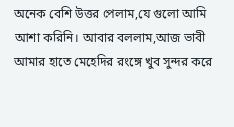অনেক বেশি উত্তর পেলাম,যে গুলো আমি আশা করিনি। আবার বললাম,আজ ভাবী আমার হাতে মেহেদির রংঙ্গে খুব সুন্দর করে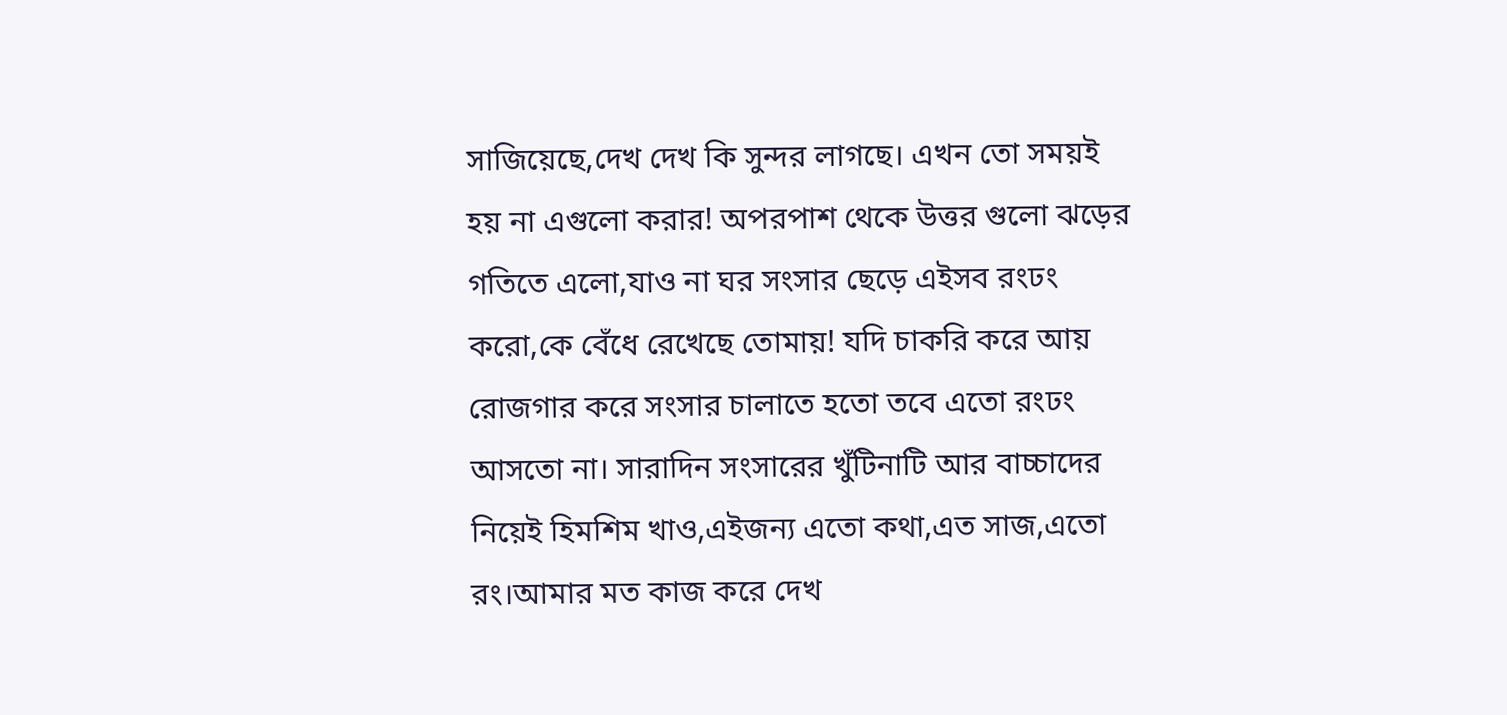সাজিয়েছে,দেখ দেখ কি সুন্দর লাগছে। এখন তো সময়ই হয় না এগুলো করার! অপরপাশ থেকে উত্তর গুলো ঝড়ের গতিতে এলো,যাও না ঘর সংসার ছেড়ে এইসব রংঢং করো,কে বেঁধে রেখেছে তোমায়! যদি চাকরি করে আয় রোজগার করে সংসার চালাতে হতো তবে এতো রংঢং আসতো না। সারাদিন সংসারের খুঁটিনাটি আর বাচ্চাদের নিয়েই হিমশিম খাও,এইজন্য এতো কথা,এত সাজ,এতো রং।আমার মত কাজ করে দেখ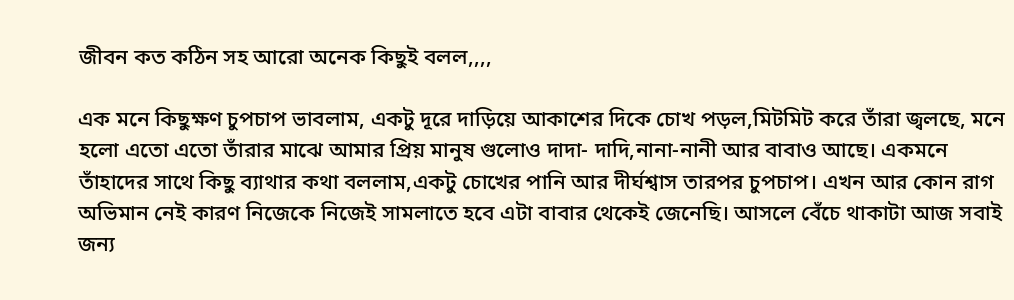জীবন কত কঠিন সহ আরো অনেক কিছুই বলল,,,,

এক মনে কিছুক্ষণ চুপচাপ ভাবলাম, একটু দূরে দাড়িয়ে আকাশের দিকে চোখ পড়ল,মিটমিট করে তাঁরা জ্বলছে, মনে হলো এতো এতো তাঁরার মাঝে আমার প্রিয় মানুষ গুলোও দাদা- দাদি,নানা-নানী আর বাবাও আছে। একমনে তাঁহাদের সাথে কিছু ব্যাথার কথা বললাম,একটু চোখের পানি আর দীর্ঘশ্বাস তারপর চুপচাপ। এখন আর কোন রাগ অভিমান নেই কারণ নিজেকে নিজেই সামলাতে হবে এটা বাবার থেকেই জেনেছি। আসলে বেঁচে থাকাটা আজ সবাই জন্য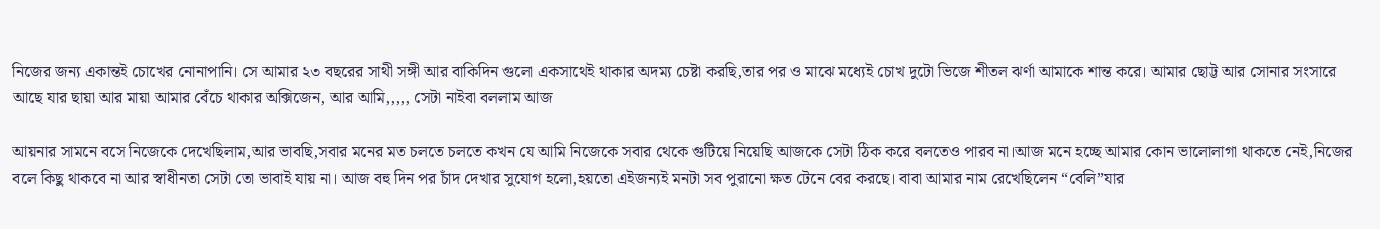নিজের জন্য একান্তই চোখের নোনাপানি। সে আমার ২৩ বছরের সাথী সঙ্গী আর বাকিদিন গুলো একসাথেই থাকার অদম্য চেষ্টা করছি,তার পর ও মাঝে মধ্যেই চোখ দুটো ভিজে শীতল ঝর্ণা আমাকে শান্ত করে। আমার ছোট্ট আর সোনার সংসারে আছে যার ছায়া আর মায়া আমার বেঁচে থাকার অক্সিজেন, আর আমি,,,,, সেটা নাইবা বললাম আজ

আয়নার সামনে বসে নিজেকে দেখেছিলাম,আর ভাবছি,সবার মনের মত চলতে চলতে কখন যে আমি নিজেকে সবার থেকে গুটিয়ে নিয়েছি আজকে সেটা ঠিক করে বলতেও পারব না।আজ মনে হচ্ছে আমার কোন ভালোলাগা থাকতে নেই,নিজের বলে কিছু থাকবে না আর স্বাধীনতা সেটা তো ভাবাই যায় না। আজ বহু দিন পর চাঁদ দেখার সুযোগ হলো,হয়তো এইজন্যই মনটা সব পুরানো ক্ষত টেনে বের করছে। বাবা আমার নাম রেখেছিলেন “বেলি”যার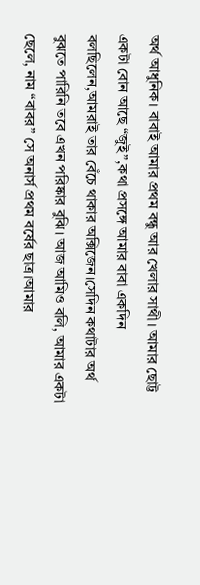অর্থ আধুনিক। বাবাই আমার প্রথম বন্ধু আর খেলার সাথী। আমার ছোট্ট একটা বোন আছে “জুই”,কথা প্রসঙ্গে আমার বাবা একদিন বলছিলেন,আমরাই তার বেঁচে থাকার অক্সিজেন।সেদিন কথাটার অর্থ বুঝতে পারিনি তবে এখন পরিষ্কার বুঝি। আজ আমিও বলি, আমার একটা ছেলে, নাম “বাবর” সে অনার্স প্রথম বর্ষের ছাত্র।আমার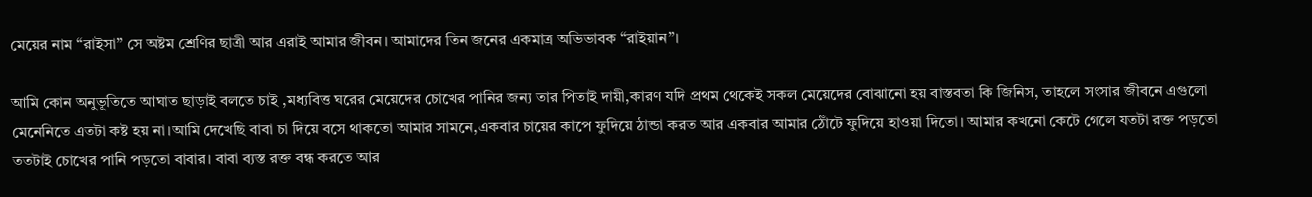মেয়ের নাম “রাইসা” সে অষ্টম শ্রেণির ছাত্রী আর এরাই আমার জীবন। আমাদের তিন জনের একমাত্র অভিভাবক “রাইয়ান”।

আমি কোন অনুভূতিতে আঘাত ছাড়াই বলতে চাই ,মধ্যবিত্ত ঘরের মেয়েদের চোখের পানির জন্য তার পিতাই দায়ী,কারণ যদি প্রথম থেকেই সকল মেয়েদের বোঝানো হয় বাস্তবতা কি জিনিস, তাহলে সংসার জীবনে এগুলো মেনেনিতে এতটা কষ্ট হয় না।আমি দেখেছি বাবা চা দিয়ে বসে থাকতো আমার সামনে,একবার চায়ের কাপে ফুদিয়ে ঠান্ডা করত আর একবার আমার ঠোঁটে ফুদিয়ে হাওয়া দিতো। আমার কখনো কেটে গেলে যতটা রক্ত পড়তো ততটাই চোখের পানি পড়তো বাবার। বাবা ব্যস্ত রক্ত বন্ধ করতে আর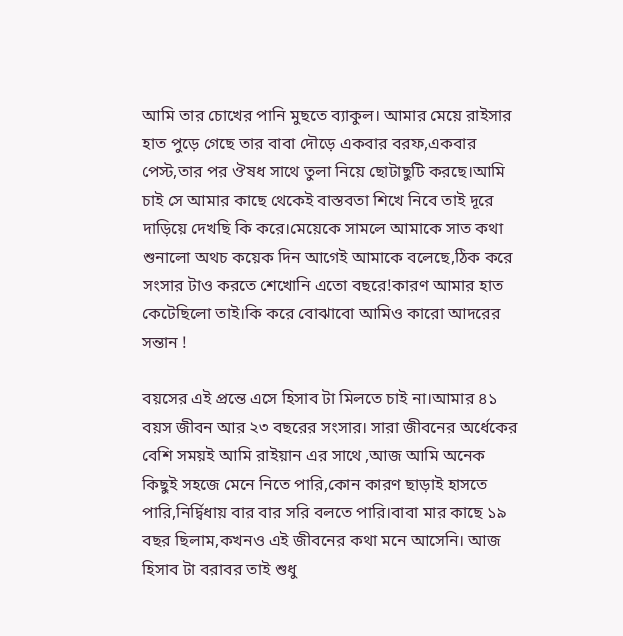আমি তার চোখের পানি মুছতে ব্যাকুল। আমার মেয়ে রাইসার হাত পুড়ে গেছে তার বাবা দৌড়ে একবার বরফ,একবার পেস্ট,তার পর ঔষধ সাথে তুলা নিয়ে ছোটাছুটি করছে।আমি চাই সে আমার কাছে থেকেই বাস্তবতা শিখে নিবে তাই দূরে দাড়িয়ে দেখছি কি করে।মেয়েকে সামলে আমাকে সাত কথা শুনালো অথচ কয়েক দিন আগেই আমাকে বলেছে,ঠিক করে সংসার টাও করতে শেখোনি এতো বছরে!কারণ আমার হাত কেটেছিলো তাই।কি করে বোঝাবো আমিও কারো আদরের সন্তান !

বয়সের এই প্রন্তে এসে হিসাব টা মিলতে চাই না।আমার ৪১ বয়স জীবন আর ২৩ বছরের সংসার। সারা জীবনের অর্ধেকের বেশি সময়ই আমি রাইয়ান এর সাথে ,আজ আমি অনেক কিছুই সহজে মেনে নিতে পারি,কোন কারণ ছাড়াই হাসতে পারি,নির্দ্বিধায় বার বার সরি বলতে পারি।বাবা মার কাছে ১৯ বছর ছিলাম,কখনও এই জীবনের কথা মনে আসেনি। আজ হিসাব টা বরাবর তাই শুধু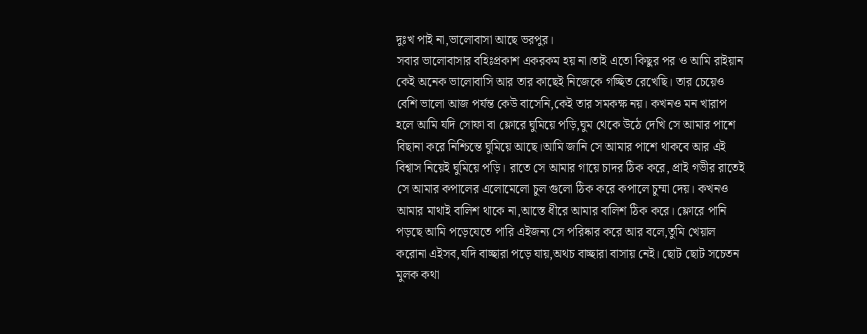দুঃখ পাই না,ভালোবাসা আছে ভরপুর।
সবার ভালোবাসার বহিঃপ্রকাশ একরকম হয় না।তাই এতো কিছুর পর ও আমি রাইয়ান কেই অনেক ভালোবাসি আর তার কাছেই নিজেকে গচ্ছিত রেখেছি। তার চেয়েও বেশি ভালো আজ পর্যন্ত কেউ বাসেনি,কেই তার সমকক্ষ নয়। কখনও মন খারাপ হলে আমি যদি সোফা বা ফ্লোরে ঘুমিয়ে পড়ি,ঘুম থেকে উঠে দেখি সে আমার পাশে বিছানা করে নিশ্চিন্তে ঘুমিয়ে আছে।আমি জানি সে আমার পাশে থাকবে আর এই বিশ্বাস নিয়েই ঘুমিয়ে পড়ি। রাতে সে আমার গায়ে চাদর ঠিক করে, প্রাই গভীর রাতেই সে আমার কপালের এলোমেলো চুল গুলো ঠিক করে কপালে চুম্মা দেয়। কখনও আমার মাথাই বালিশ থাকে না,আস্তে ধীরে আমার বালিশ ঠিক করে। ফ্লোরে পানি পড়ছে আমি পড়েযেতে পারি এইজন্য সে পরিষ্কার করে আর বলে,তুমি খেয়াল করোনা এইসব,যদি বাচ্ছারা পড়ে যায়,অথচ বাচ্ছারা বাসায় নেই। ছোট ছোট সচেতন মুলক কথা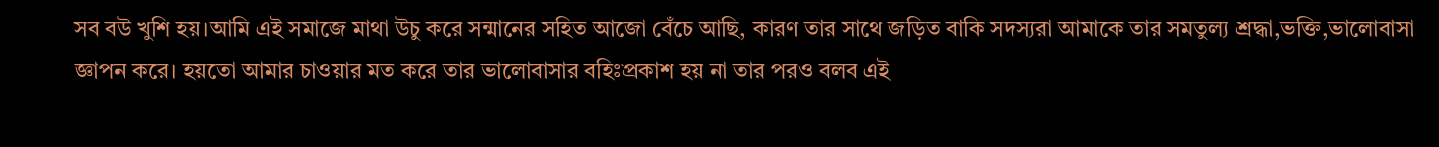সব বউ খুশি হয়।আমি এই সমাজে মাথা উচু করে সন্মানের সহিত আজো বেঁচে আছি, কারণ তার সাথে জড়িত বাকি সদস্যরা আমাকে তার সমতুল্য শ্রদ্ধা,ভক্তি,ভালোবাসা জ্ঞাপন করে। হয়তো আমার চাওয়ার মত করে তার ভালোবাসার বহিঃপ্রকাশ হয় না তার পরও বলব এই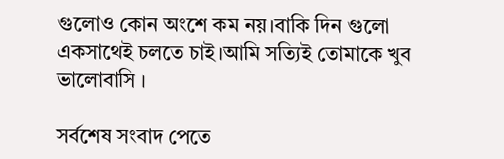গুলোও কোন অংশে কম নয়।বাকি দিন গুলো একসাথেই চলতে চাই।আমি সত্যিই তোমাকে খুব ভালোবাসি ।

সর্বশেষ সংবাদ পেতে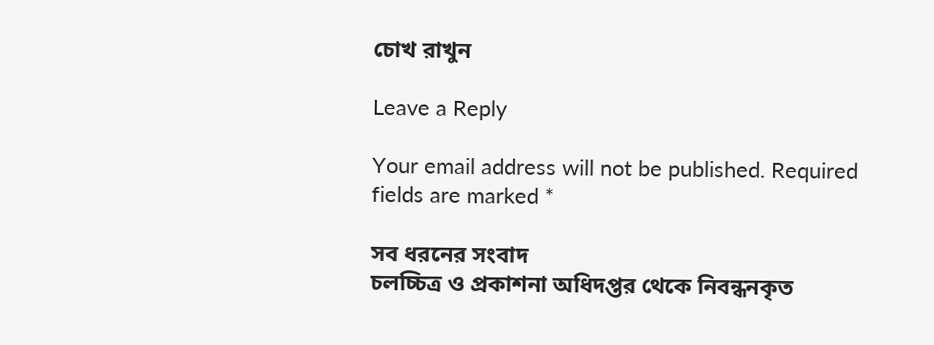চোখ রাখুন

Leave a Reply

Your email address will not be published. Required fields are marked *

সব ধরনের সংবাদ
চলচ্চিত্র ও প্রকাশনা অধিদপ্তর থেকে নিবন্ধনকৃত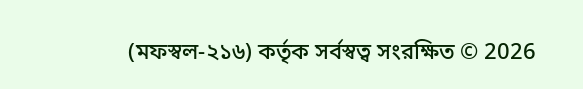(মফস্বল-২১৬) কর্তৃক সর্বস্বত্ব সংরক্ষিত © 2026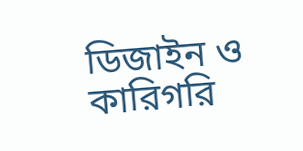ডিজাইন ও কারিগরি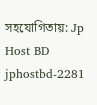সহযোগিতায়: Jp Host BD
jphostbd-2281